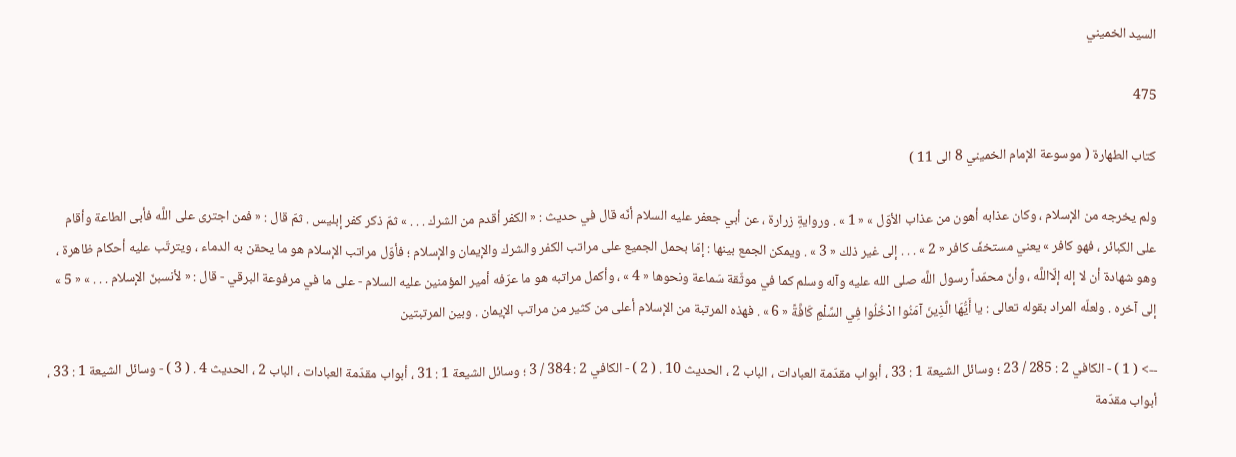السيد الخميني

475

كتاب الطهارة ( موسوعة الإمام الخميني 8 الى 11 )

ولم يخرجه من الإسلام ، وكان عذابه أهون من عذاب الأوّل » « 1 » . وروايةِ زرارة ، عن أبي جعفر عليه السلام أنّه قال في حديث : « الكفر أقدم من الشرك . . . » ثمّ ذكر كفر إبليس . ثمّ قال : « فمن اجترى على اللَّه فأبى الطاعة وأقام على الكبائر ، فهو كافر » يعني مستخفّ كافر « 2 » . . . إلى غير ذلك « 3 » . ويمكن الجمع بينها : إمّا بحمل الجميع على مراتب الكفر والشرك والإيمان والإسلام ؛ فأوّل مراتب الإسلام هو ما يحقن به الدماء ، ويترتّب عليه أحكام ظاهرة ، وهو شهادة أن لا إله إلّااللَّه ، وأنّ محمّداً رسول اللَّه صلى الله عليه وآله وسلم كما في موثّقة سَماعة ونحوها « 4 » ، وأكمل مراتبه هو ما عرّفه أمير المؤمنين عليه السلام - على ما في مرفوعة البرقي - قال : « لأنسبنّ الإسلام . . . » « 5 » إلى آخره . ولعلّه المراد بقوله تعالى : يا أَيُّهَا الَّذِينَ آمَنُوا ادْخُلُوا فِي السِّلْمِ كَافَّةً « 6 » . فهذه المرتبة من الإسلام أعلى من كثير من مراتب الإيمان . وبين المرتبتين

--> ( 1 ) - الكافي 2 : 285 / 23 ؛ وسائل الشيعة 1 : 33 ، أبواب مقدّمة العبادات ، الباب 2 ، الحديث 10 . ( 2 ) - الكافي 2 : 384 / 3 ؛ وسائل الشيعة 1 : 31 ، أبواب مقدّمة العبادات ، الباب 2 ، الحديث 4 . ( 3 ) - وسائل الشيعة 1 : 33 ، أبواب مقدّمة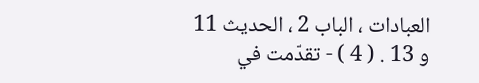العبادات ، الباب 2 ، الحديث 11 و 13 . ( 4 ) - تقدّمت في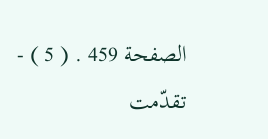الصفحة 459 . ( 5 ) - تقدّمت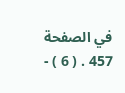في الصفحة 457 . ( 6 ) -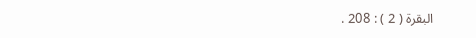البقرة ( 2 ) : 208 .